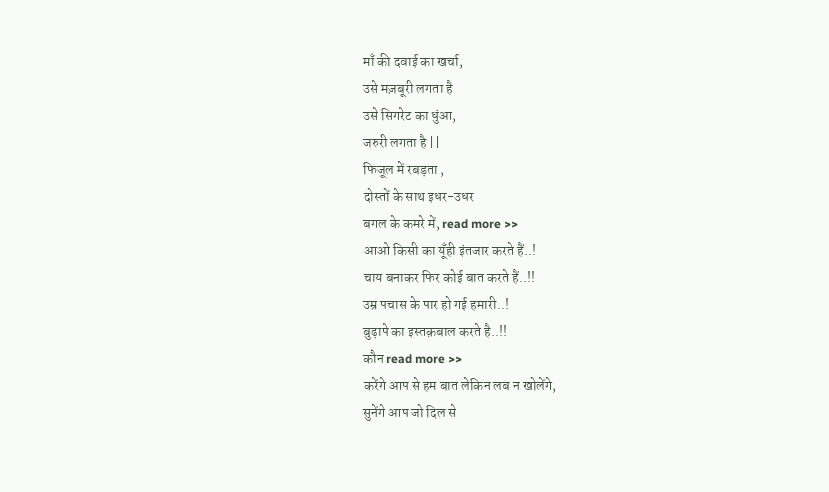माँ की दवाई का खर्चा,
उसे मज़बूरी लगता है
उसे सिगरेट का धुंआ,
जरुरी लगता है ||
फिजूल में रबड़ता ,
दोस्तों के साथ इधर-उधर
बगल के कमरे में, read more >>
आओ किसी का यूँही इंतजार करते हैं..!
चाय बनाकर फिर कोई बात करते हैं..!!
उम्र पचास के पार हो गई हमारी..!
बुढ़ापे का इस्तक़बाल करते है..!!
कौन read more >>
करेंगे आप से हम बात लेकिन लब न खोलेंगे,
सुनेंगे आप जो दिल से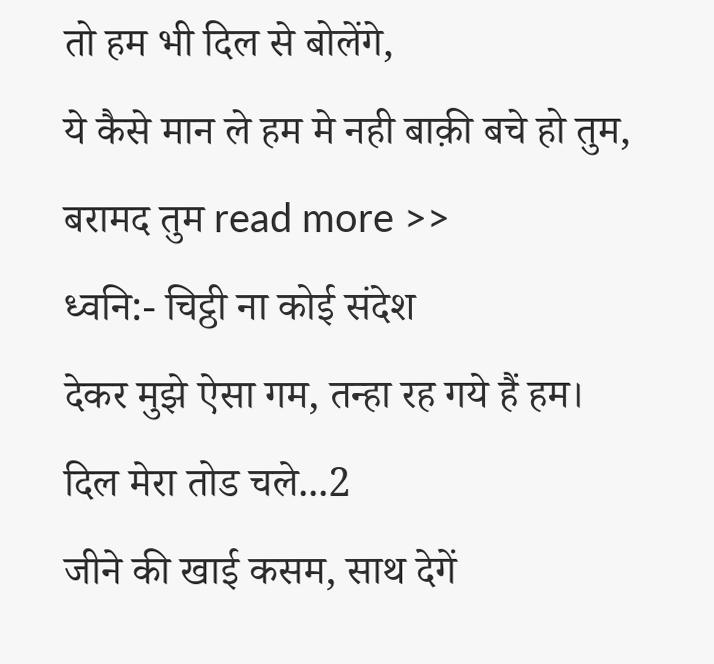तो हम भी दिल से बोलेंगे,
ये कैसे मान ले हम मे नही बाक़ी बचे हो तुम,
बरामद तुम read more >>
ध्वनि:- चिट्ठी ना कोई संदेश
देकर मुझे ऐसा गम, तन्हा रह गये हैं हम।
दिल मेरा तोड चले...2
जीने की खाई कसम, साथ देगें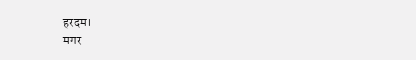हरदम।
मगर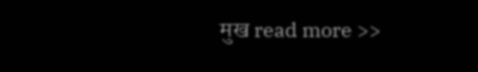मुख read more >>